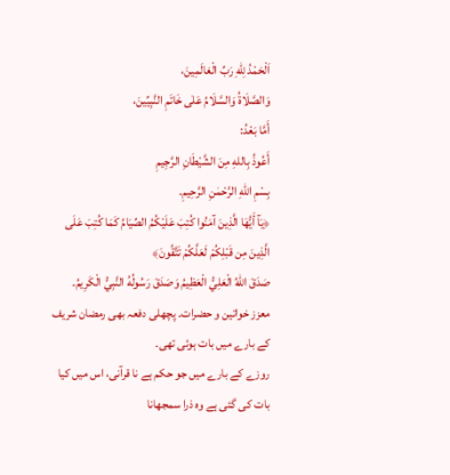اَلْحَمْدُ لِلّٰهِ رَبِّ الْعَالَمِينَ،
وَالصَّلَاةُ وَالسَّلَامُ عَلٰى خَاتَمِ النَّبِيِّينَ،
أَمَّا بَعْدُ:
أَعُوذُ بِاللهِ مِنَ الشَّيْطَانِ الرَّجِيمِ
بِسْمِ اللهِ الرَّحْمٰنِ الرَّحِيمِ.
﴿يَآ أَيُّهَا الَّذِينَ آمَنُوا كُتِبَ عَلَيْكُمُ الصِّيَامُ كَمَا كُتِبَ عَلَى الَّذِينَ مِن قَبْلِكُمْ لَعَلَّكُمْ تَتَّقُونَ﴾
صَدَقَ اللّٰهُ الْعَلِيُّ الْعَظِيمُ وَصَدَقَ رَسُولُهُ النَّبِيُّ الْكَرِيمُ۔
معزز خواتین و حضرات۔ پچھلی دفعہ بھی رمضان شریف کے بارے میں بات ہوئی تھی۔
روزے کے بارے میں جو حکم ہے نا قرآنی، اس میں کیا بات کی گئی ہے وہ ذرا سمجھانا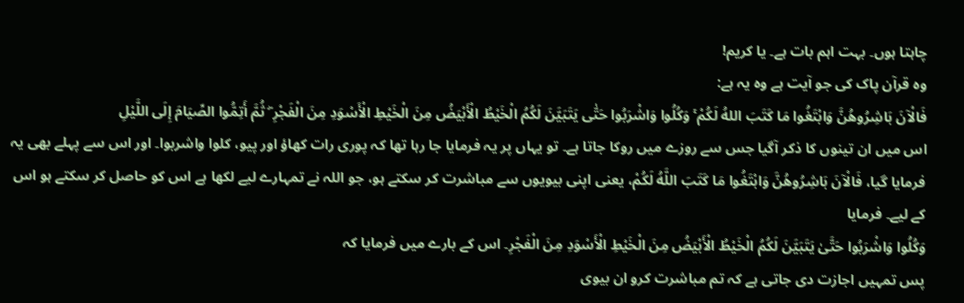چاہتا ہوں۔ بہت اہم بات ہے۔ یا کریم!
وہ قرآن پاک کی جو آیت ہے وہ یہ ہے:
فَالْآنَ بَاشِرُوهُنَّ وَابْتَغُوا مَا كَتَبَ اللهُ لَكُمْ ۚ وَكُلُوا وَاشْرَبُوا حَتّٰى يَتَبَيَّنَ لَكُمُ الْخَيْطُ الْأَبْيَضُ مِنَ الْخَيْطِ الْأَسْوَدِ مِنَ الْفَجْرِ ۖ ثُمَّ أَتِمُّوا الصِّيَامَ إِلَى اللَّيْلِ
اس میں ان تینوں کا ذکر آگیا جس سے روزے میں روکا جاتا ہے۔ تو یہاں پر یہ فرمایا جا رہا تھا کہ پوری رات کھاؤ اور پیو، کلوا واشربوا۔ اور اس سے پہلے بھی یہ فرمایا گیا، فَالْآنَ بَاشِرُوهُنَّ وَابْتَغُوا مَا كَتَبَ اللَّهُ لَكُمْ، یعنی اپنی بیویوں سے مباشرت کر سکتے ہو، جو اللہ نے تمہارے لیے لکھا ہے اس کو حاصل کر سکتے ہو اس کے لیے۔ فرمایا
وَكُلُوا وَاشْرَبُوا حَتَّىٰ يَتَبَيَّنَ لَكُمُ الْخَيْطُ الْأَبْيَضُ مِنَ الْخَيْطِ الْأَسْوَدِ مِنَ الْفَجْرِ۔ اس کے بارے میں فرمایا کہ
پس تمہیں اجازت دی جاتی ہے کہ تم مباشرت کرو ان بیوی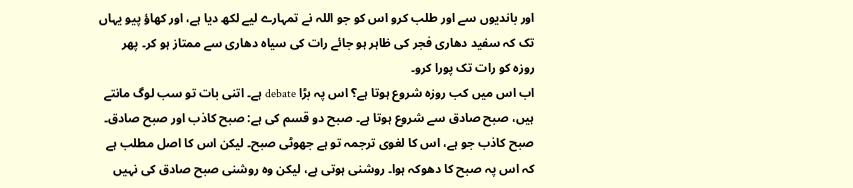اور باندیوں سے اور طلب کرو اس کو جو اللہ نے تمہارے لیے لکھ دیا ہے، اور کھاؤ پیو یہاں تک کہ سفید دھاری فجر کی ظاہر ہو جائے رات کی سیاہ دھاری سے ممتاز ہو کر۔ پھر روزہ کو رات تک پورا کرو۔
اب اس میں کب روزہ شروع ہوتا ہے؟ اس پہ بڑا debate ہے۔ اتنی بات تو سب لوگ مانتے ہیں، صبح صادق سے شروع ہوتا ہے۔ صبح دو قسم کی ہے: صبح کاذب اور صبح صادق۔
صبح کاذب جو ہے، اس کا لغوی ترجمہ تو ہے جھوٹی صبح۔ لیکن اس کا اصل مطلب ہے کہ اس پہ صبح کا دھوکہ ہوا۔ روشنی ہوتی ہے، لیکن وہ روشنی صبح صادق کی نہیں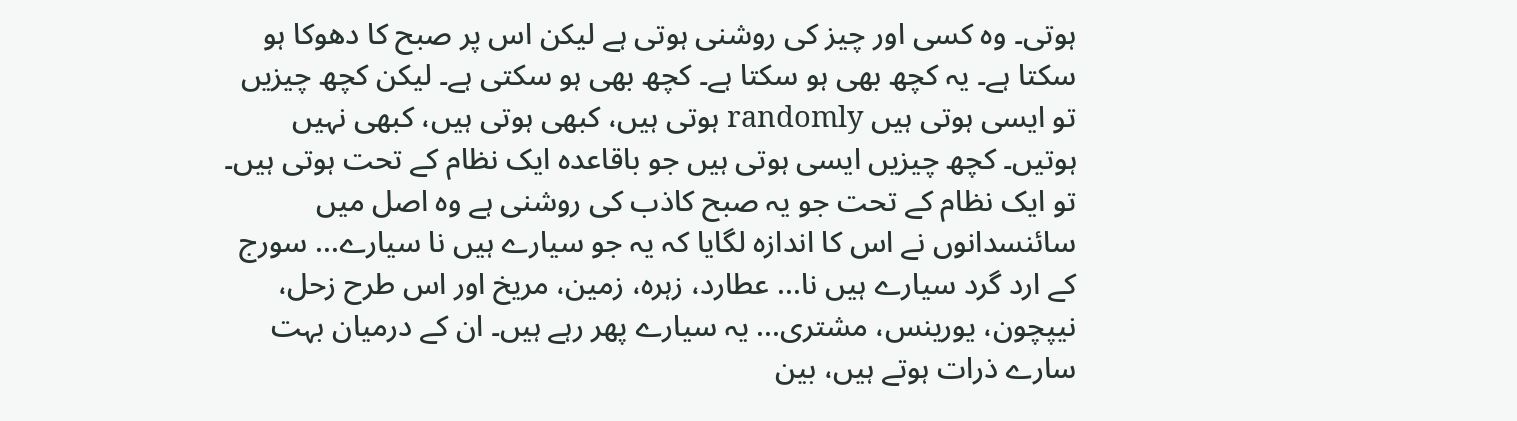ہوتی۔ وہ کسی اور چیز کی روشنی ہوتی ہے لیکن اس پر صبح کا دھوکا ہو سکتا ہے۔ یہ کچھ بھی ہو سکتا ہے۔ کچھ بھی ہو سکتی ہے۔ لیکن کچھ چیزیں تو ایسی ہوتی ہیں randomly ہوتی ہیں، کبھی ہوتی ہیں، کبھی نہیں ہوتیں۔ کچھ چیزیں ایسی ہوتی ہیں جو باقاعدہ ایک نظام کے تحت ہوتی ہیں۔
تو ایک نظام کے تحت جو یہ صبح کاذب کی روشنی ہے وہ اصل میں سائنسدانوں نے اس کا اندازہ لگایا کہ یہ جو سیارے ہیں نا سیارے... سورج کے ارد گرد سیارے ہیں نا... عطارد، زہرہ، زمین، مریخ اور اس طرح زحل، نیپچون، یورینس، مشتری... یہ سیارے پھر رہے ہیں۔ ان کے درمیان بہت سارے ذرات ہوتے ہیں، بین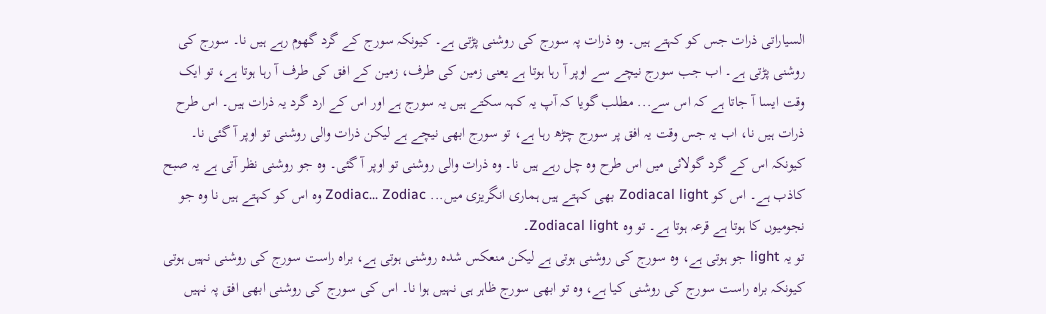السیاراتی ذرات جس کو کہتے ہیں۔ وہ ذرات پہ سورج کی روشنی پڑتی ہے۔ کیونکہ سورج کے گرد گھوم رہے ہیں نا۔ سورج کی روشنی پڑتی ہے۔ اب جب سورج نیچے سے اوپر آ رہا ہوتا ہے یعنی زمین کی طرف، زمین کے افق کی طرف آ رہا ہوتا ہے، تو ایک وقت ایسا آ جاتا ہے کہ اس سے... مطلب گویا کہ آپ یہ کہہ سکتے ہیں یہ سورج ہے اور اس کے ارد گرد یہ ذرات ہیں۔ اس طرح ذرات ہیں نا، اب یہ جس وقت یہ افق پر سورج چڑھ رہا ہے، تو سورج ابھی نیچے ہے لیکن ذرات والی روشنی تو اوپر آ گئی نا۔ کیونکہ اس کے گرد گولائی میں اس طرح وہ چل رہے ہیں نا۔ وہ ذرات والی روشنی تو اوپر آ گئی۔ وہ جو روشنی نظر آتی ہے یہ صبح کاذب ہے۔ اس کو Zodiacal light بھی کہتے ہیں ہماری انگریزی میں... Zodiac... Zodiac وہ اس کو کہتے ہیں نا وہ جو نجومیوں کا ہوتا ہے قرعہ ہوتا ہے۔ تو وہ Zodiacal light۔
تو یہ light جو ہوتی ہے، وہ سورج کی روشنی ہوتی ہے لیکن منعکس شدہ روشنی ہوتی ہے، براہ راست سورج کی روشنی نہیں ہوتی کیونکہ براہ راست سورج کی روشنی کیا ہے، وہ تو ابھی سورج ظاہر ہی نہیں ہوا نا۔ اس کی سورج کی روشنی ابھی افق پہ نہیں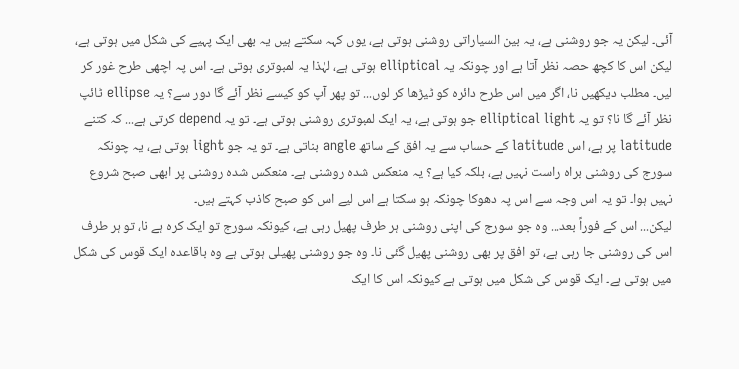آئی۔ لیکن یہ جو روشنی ہے، یہ بین السیاراتی روشنی ہوتی ہے، یوں کہہ سکتے ہیں یہ بھی ایک پہیے کی شکل میں ہوتی ہے، لیکن اس کا کچھ حصہ نظر آتا ہے اور چونکہ یہ elliptical ہوتی ہے، لہٰذا یہ لمبوتری ہوتی ہے۔ اس پہ اچھی طرح غور کر لیں۔ مطلب دیکھیں نا، اگر میں اس طرح دائرہ کو ٹیڑھا کر لوں... تو پھر آپ کو کیسے نظر آئے گا دور سے؟ یہ ellipse ٹائپ نظر آئے گا نا؟ تو یہ elliptical light جو ہوتی ہے، یہ ایک لمبوتری روشنی ہوتی ہے۔ تو یہ depend کرتی ہے... کہ کتنے latitude پر ہے، اس latitude کے حساب سے یہ افق کے ساتھ angle بناتی ہے۔ تو یہ جو light ہوتی ہے، یہ چونکہ سورج کی روشنی براہ راست نہیں ہے، بلکہ کیا ہے؟ یہ منعکس شدہ روشنی ہے۔ منعکس شدہ روشنی پر ابھی صبح شروع نہیں ہوا۔ تو یہ اس وجہ سے اس پہ دھوکا چونکہ ہو سکتا ہے اس لیے اس کو صبح کاذب کہتے ہیں۔
لیکن... اس کے فوراً بعد... وہ جو سورج کی اپنی روشنی ہر طرف پھیل رہی ہے، کیونکہ سورج تو ایک کرہ ہے نا، تو ہر طرف اس کی روشنی جا رہی ہے، تو افق پر بھی روشنی پھیل گئی نا۔ وہ جو روشنی پھیلی ہوتی ہے وہ باقاعدہ ایک قوس کی شکل میں ہوتی ہے۔ ایک قوس کی شکل میں ہوتی ہے کیونکہ اس کا ایک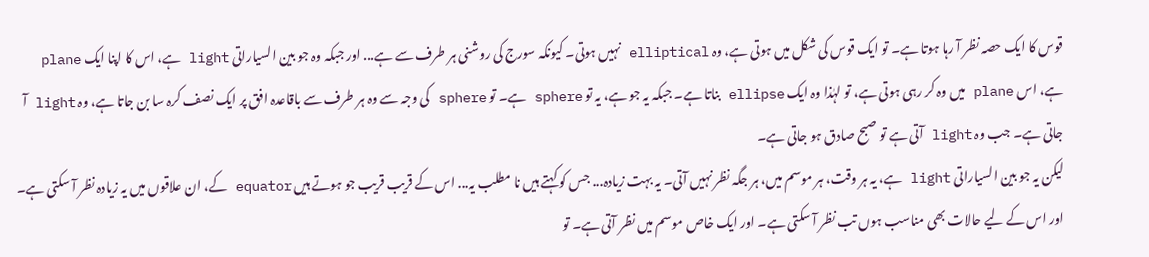قوس کا ایک حصہ نظر آ رہا ہوتا ہے۔ تو ایک قوس کی شکل میں ہوتی ہے، وہ elliptical نہیں ہوتی۔ کیونکہ سورج کی روشنی ہر طرف سے ہے... اور جبکہ وہ جو بین السیاراتی light ہے، اس کا اپنا ایک plane ہے، اس plane میں وہ کر رہی ہوتی ہے، تو لہٰذا وہ ایک ellipse بناتا ہے۔ جبکہ یہ جو ہے، یہ تو sphere ہے۔ تو sphere کی وجہ سے وہ ہر طرف سے باقاعدہ افق پر ایک نصف کرہ سا بن جاتا ہے، وہ light آ جاتی ہے۔ جب وہ light آتی ہے تو صبح صادق ہو جاتی ہے۔
لیکن یہ جو بین السیاراتی light ہے، یہ ہر وقت، ہر موسم میں، ہر جگہ نظر نہیں آتی۔ یہ بہت زیادہ... جس کو کہتے ہیں نا مطلب یہ... اس کے قریب قریب جو ہوتے ہیں equator کے، ان علاقوں میں یہ زیادہ نظر آ سکتی ہے۔ اور اس کے لیے حالات بھی مناسب ہوں تب نظر آ سکتی ہے۔ اور ایک خاص موسم میں نظر آتی ہے۔ تو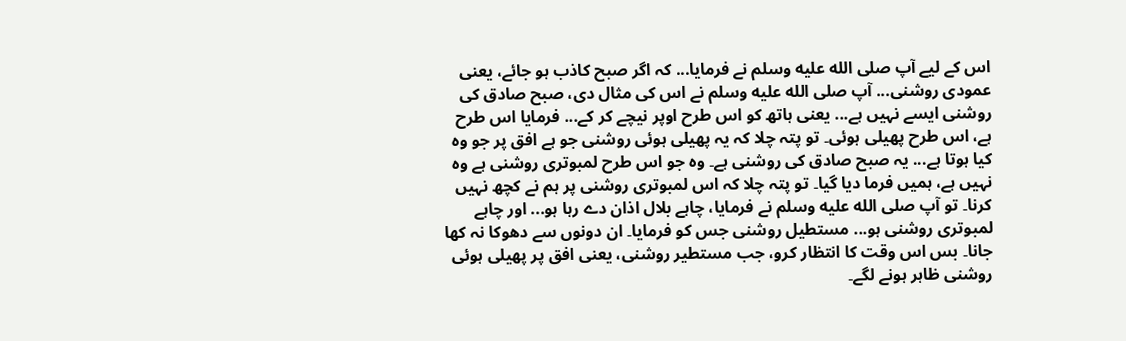اس کے لیے آپ صلى الله عليه وسلم نے فرمایا... کہ اگر صبح کاذب ہو جائے، یعنی عمودی روشنی... آپ صلى الله عليه وسلم نے اس کی مثال دی، صبح صادق کی روشنی ایسے نہیں ہے... یعنی ہاتھ کو اس طرح اوپر نیچے کر کے... فرمایا اس طرح ہے، اس طرح پھیلی ہوئی۔ تو پتہ چلا کہ یہ پھیلی ہوئی روشنی جو ہے افق پر جو وہ کیا ہوتا ہے... یہ صبح صادق کی روشنی ہے۔ وہ جو اس طرح لمبوتری روشنی ہے وہ نہیں ہے، ہمیں فرما دیا گیا۔ تو پتہ چلا کہ اس لمبوتری روشنی پر ہم نے کچھ نہیں کرنا۔ تو آپ صلى الله عليه وسلم نے فرمایا، چاہے بلال اذان دے رہا ہو... اور چاہے لمبوتری روشنی ہو... مستطیل روشنی جس کو فرمایا۔ ان دونوں سے دھوکا نہ کھا جانا۔ بس اس وقت کا انتظار کرو، جب مستطیر روشنی، یعنی افق پر پھیلی ہوئی روشنی ظاہر ہونے لگے۔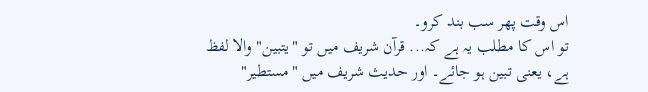اس وقت پھر سب بند کرو۔
تو اس کا مطلب یہ ہے کہ... قرآن شریف میں تو "یتبین" والا لفظ ہے، یعنی تبین ہو جائے۔ اور حدیث شریف میں "مستطیر"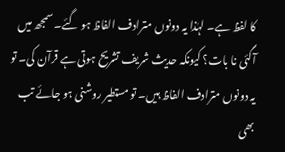کا لفظ ہے۔ لہٰذا یہ دونوں مترادف الفاظ ہو گئے۔ سمجھ میں آگئی نا بات؟ کیونکہ حدیث شریف تشریح ہوتی ہے قرآن کی۔ تو یہ دونوں مترادف الفاظ ہیں۔ تو مستطیر روشنی ہو جائے تب بھی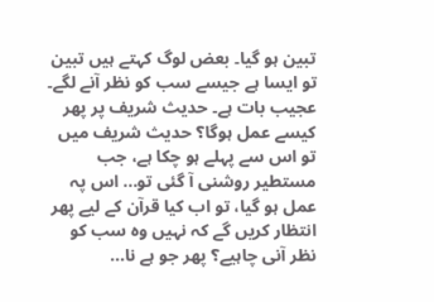تبین ہو گیا۔ بعض لوگ کہتے ہیں تبین تو ایسا ہے جیسے سب کو نظر آنے لگے۔ عجیب بات ہے۔ حدیث شریف پر پھر کیسے عمل ہوگا؟ حدیث شریف میں تو اس سے پہلے ہو چکا ہے، جب مستطیر روشنی آ گئی تو... اس پہ عمل ہو گیا، تو اب کیا قرآن کے لیے پھر انتظار کریں گے کہ نہیں وہ سب کو نظر آنی چاہیے؟ پھر جو ہے نا...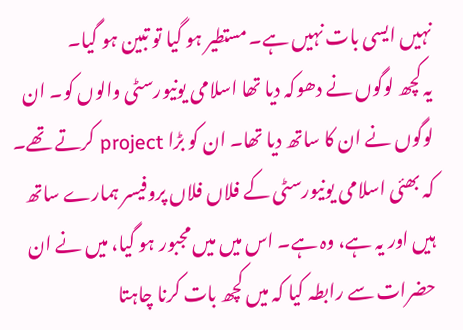نہیں ایسی بات نہیں ہے۔ مستطیر ہو گیا تو تبین ہو گیا۔
یہ کچھ لوگوں نے دھوکہ دیا تھا اسلامی یونیورسٹی والوں کو۔ ان لوگوں نے ان کا ساتھ دیا تھا۔ ان کو بڑا project کرتے تھے۔ کہ بھئی اسلامی یونیورسٹی کے فلاں فلاں پروفیسر ہمارے ساتھ ہیں اور یہ ہے، وہ ہے۔ اس میں میں مجبور ہو گیا، میں نے ان حضرات سے رابطہ کیا کہ میں کچھ بات کرنا چاہتا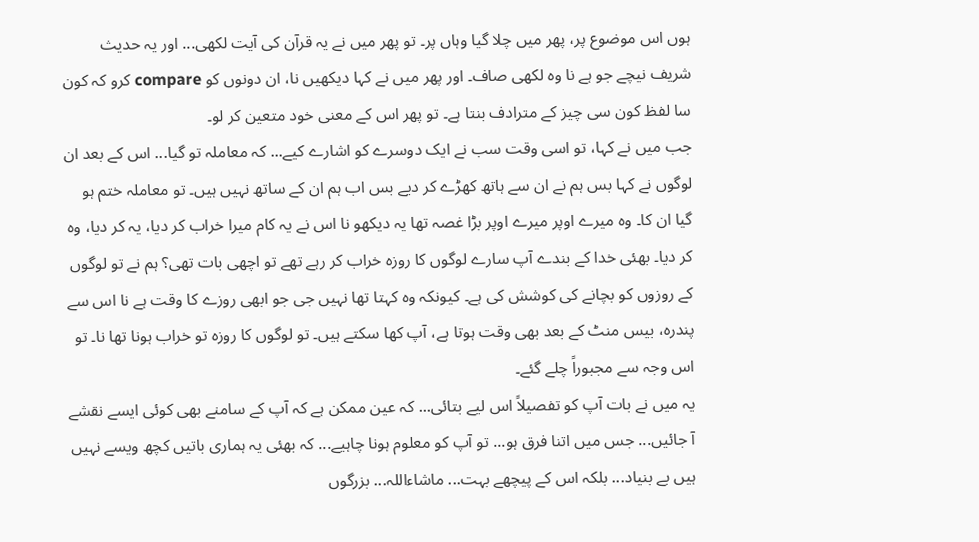ہوں اس موضوع پر، پھر میں چلا گیا وہاں پر۔ تو پھر میں نے یہ قرآن کی آیت لکھی... اور یہ حدیث شریف نیچے جو ہے نا وہ لکھی صاف۔ اور پھر میں نے کہا دیکھیں نا، ان دونوں کو compare کرو کہ کون سا لفظ کون سی چیز کے مترادف بنتا ہے۔ تو پھر اس کے معنی خود متعین کر لو۔
جب میں نے کہا، تو اسی وقت سب نے ایک دوسرے کو اشارے کیے... کہ معاملہ تو گیا... اس کے بعد ان لوگوں نے کہا بس ہم نے ان سے ہاتھ کھڑے کر دیے بس اب ہم ان کے ساتھ نہیں ہیں۔ تو معاملہ ختم ہو گیا ان کا۔ وہ میرے اوپر میرے اوپر بڑا غصہ تھا یہ دیکھو نا اس نے یہ کام میرا خراب کر دیا، یہ کر دیا، وہ کر دیا۔ بھئی خدا کے بندے آپ سارے لوگوں کا روزہ خراب کر رہے تھے تو اچھی بات تھی؟ ہم نے تو لوگوں کے روزوں کو بچانے کی کوشش کی ہے۔ کیونکہ وہ کہتا تھا نہیں جی جو ابھی روزے کا وقت ہے نا اس سے پندرہ، بیس منٹ کے بعد بھی وقت ہوتا ہے، آپ کھا سکتے ہیں۔ تو لوگوں کا روزہ تو خراب ہونا تھا نا۔ تو اس وجہ سے مجبوراً چلے گئے۔
یہ میں نے بات آپ کو تفصیلاً اس لیے بتائی... کہ عین ممکن ہے کہ آپ کے سامنے بھی کوئی ایسے نقشے آ جائیں... جس میں اتنا فرق ہو... تو آپ کو معلوم ہونا چاہیے... کہ بھئی یہ ہماری باتیں کچھ ویسے نہیں ہیں بے بنیاد... بلکہ اس کے پیچھے بہت... ماشاءاللہ... بزرگوں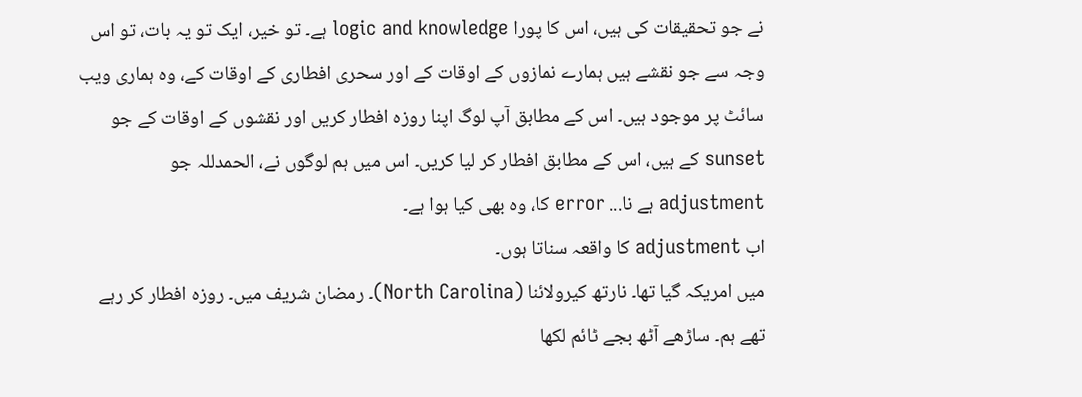نے جو تحقیقات کی ہیں، اس کا پورا logic and knowledge ہے۔ تو خیر، ایک تو یہ بات، تو اس وجہ سے جو نقشے ہیں ہمارے نمازوں کے اوقات کے اور سحری افطاری کے اوقات کے، وہ ہماری ویب سائٹ پر موجود ہیں۔ اس کے مطابق آپ لوگ اپنا روزہ افطار کریں اور نقشوں کے اوقات کے جو sunset کے ہیں، اس کے مطابق افطار کر لیا کریں۔ اس میں ہم لوگوں نے، الحمدللہ جو adjustment ہے نا... error کا، وہ بھی کیا ہوا ہے۔
اب adjustment کا واقعہ سناتا ہوں۔
میں امریکہ گیا تھا۔ نارتھ کیرولائنا (North Carolina)۔ رمضان شریف میں۔ روزہ افطار کر رہے تھے ہم۔ ساڑھے آٹھ بجے ٹائم لکھا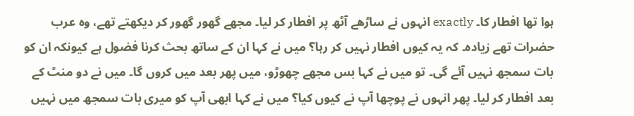ہوا تھا افطار کا۔ exactly انہوں نے ساڑھے آٹھ پر افطار کر لیا۔ مجھے گھور گھور کر دیکھتے تھے، وہ عرب حضرات تھے زیادہ۔ کہ یہ کیوں افطار نہیں کر رہا؟ میں نے کہا ان کے ساتھ بحث کرنا فضول ہے کیونکہ ان کو بات سمجھ نہیں آئے گی۔ تو میں نے کہا بس مجھے چھوڑو، میں پھر بعد میں کروں گا۔ میں نے دو منٹ کے بعد افطار کر لیا۔ پھر انہوں نے پوچھا آپ نے کیوں کیا؟ میں نے کہا ابھی آپ کو میری بات سمجھ میں نہیں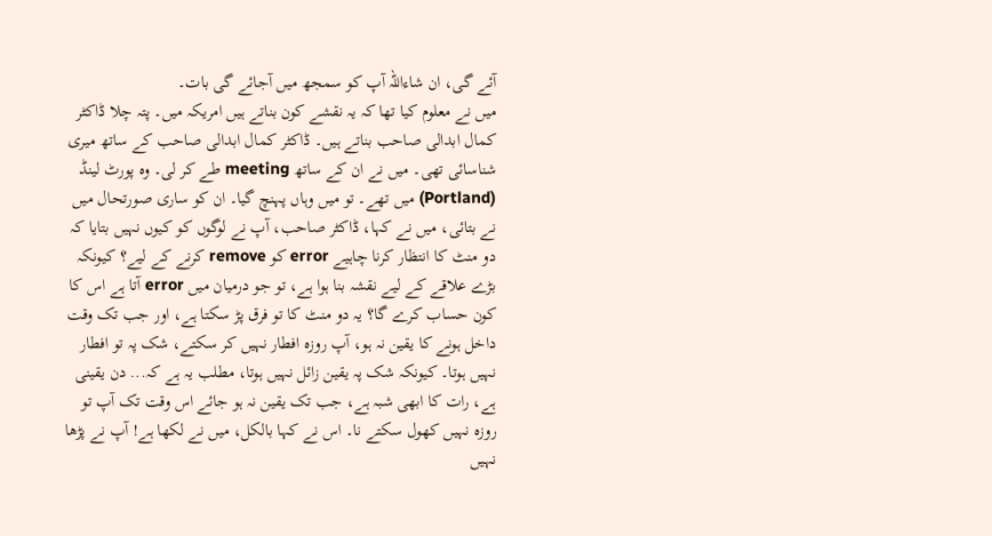آئے گی، ان شاءاللہ آپ کو سمجھ میں آجائے گی بات۔
میں نے معلوم کیا تھا کہ یہ نقشے کون بناتے ہیں امریکہ میں۔ پتہ چلا ڈاکٹر کمال ابدالی صاحب بناتے ہیں۔ ڈاکٹر کمال ابدالی صاحب کے ساتھ میری شناسائی تھی۔ میں نے ان کے ساتھ meeting طے کر لی۔ وہ پورٹ لینڈ (Portland) میں تھے۔ تو میں وہاں پہنچ گیا۔ ان کو ساری صورتحال میں نے بتائی، میں نے کہا، ڈاکٹر صاحب، آپ نے لوگوں کو کیوں نہیں بتایا کہ دو منٹ کا انتظار کرنا چاہیے error کو remove کرنے کے لیے؟ کیونکہ بڑے علاقے کے لیے نقشہ بنا ہوا ہے، تو جو درمیان میں error آتا ہے اس کا کون حساب کرے گا؟ یہ دو منٹ کا تو فرق پڑ سکتا ہے، اور جب تک وقت داخل ہونے کا یقین نہ ہو، آپ روزہ افطار نہیں کر سکتے، شک پہ تو افطار نہیں ہوتا۔ کیونکہ شک پہ یقین زائل نہیں ہوتا، مطلب یہ ہے کہ... دن یقینی ہے، رات کا ابھی شبہ ہے، جب تک یقین نہ ہو جائے اس وقت تک آپ تو روزہ نہیں کھول سکتے نا۔ اس نے کہا بالکل، میں نے لکھا ہے! آپ نے پڑھا نہیں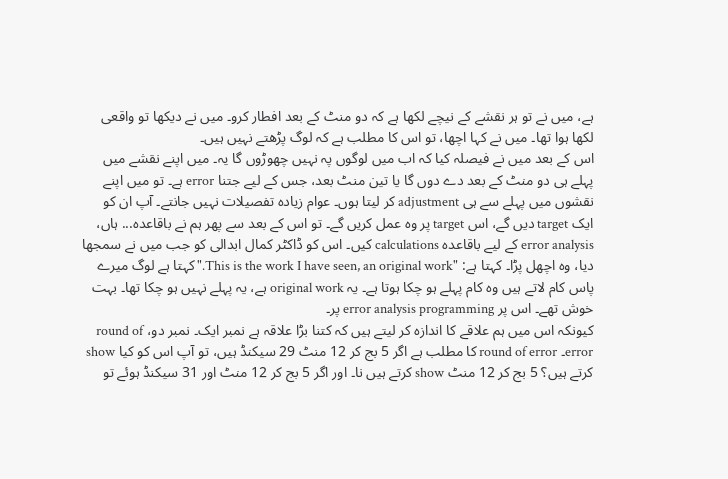ہے، میں نے تو ہر نقشے کے نیچے لکھا ہے کہ دو منٹ کے بعد افطار کرو۔ میں نے دیکھا تو واقعی لکھا ہوا تھا۔ میں نے کہا اچھا، تو اس کا مطلب ہے کہ لوگ پڑھتے نہیں ہیں۔
اس کے بعد میں نے فیصلہ کیا کہ اب میں لوگوں پہ نہیں چھوڑوں گا یہ۔ میں اپنے نقشے میں پہلے ہی دو منٹ کے بعد دے دوں گا یا تین منٹ بعد، جس کے لیے جتنا error ہے۔ تو میں اپنے نقشوں میں پہلے سے ہی adjustment کر لیتا ہوں۔ عوام زیادہ تفصیلات نہیں جانتے۔ آپ ان کو ایک target دیں گے، اس target پر وہ عمل کریں گے۔ تو اس کے بعد سے پھر ہم نے باقاعدہ... ہاں، error analysis کے لیے باقاعدہ calculations کیں۔ اس کو ڈاکٹر کمال ابدالی کو جب میں نے سمجھا دیا، وہ اچھل پڑا۔ کہتا ہے: "This is the work I have seen, an original work." کہتا ہے لوگ میرے پاس کام لاتے ہیں وہ کام پہلے ہو چکا ہوتا ہے۔ یہ original work ہے، یہ پہلے نہیں ہو چکا تھا۔ بہت خوش تھے۔ اس پر error analysis programming پر۔
کیونکہ اس میں ہم علاقے کا اندازہ کر لیتے ہیں کہ کتنا بڑا علاقہ ہے نمبر ایک۔ نمبر دو، round of error۔ round of error کا مطلب ہے اگر 5 بج کر 12 منٹ 29 سیکنڈ ہیں، تو آپ اس کو کیا show کرتے ہیں؟ 5 بج کر 12 منٹ show کرتے ہیں نا۔ اور اگر 5 بج کر 12 منٹ اور 31 سیکنڈ ہوئے تو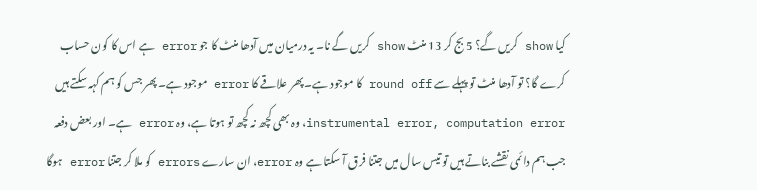کیا show کریں گے؟ 5 بج کر 13 منٹ show کریں گے نا۔ یہ درمیان میں آدھا منٹ کا جو error ہے اس کا کون حساب کرے گا؟ تو آدھا منٹ تو پہلے سے round off کا موجود ہے۔ پھر علاقے کا error موجود ہے۔ پھر جس کو ہم کہہ سکتے ہیں instrumental error, computation error، وہ بھی کچھ نہ کچھ تو ہوتا ہے، وہ error ہے۔ اور بعض دفعہ جب ہم دائمی نقشے بناتے ہیں تو تیس سال میں جتنا فرق آ سکتا ہے وہ error، ان سارے errors کو ملا کر جتنا error ہوگا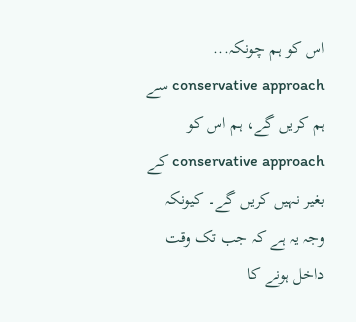اس کو ہم چونکہ... conservative approach سے ہم کریں گے، ہم اس کو conservative approach کے بغیر نہیں کریں گے۔ کیونکہ وجہ یہ ہے کہ جب تک وقت داخل ہونے کا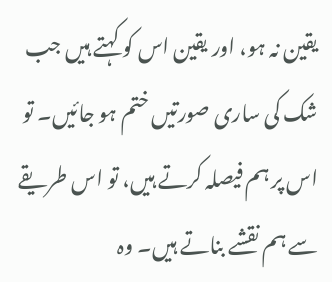یقین نہ ہو، اور یقین اس کو کہتے ہیں جب شک کی ساری صورتیں ختم ہو جائیں۔ تو اس پر ہم فیصلہ کرتے ہیں، تو اس طریقے سے ہم نقشے بناتے ہیں۔ وہ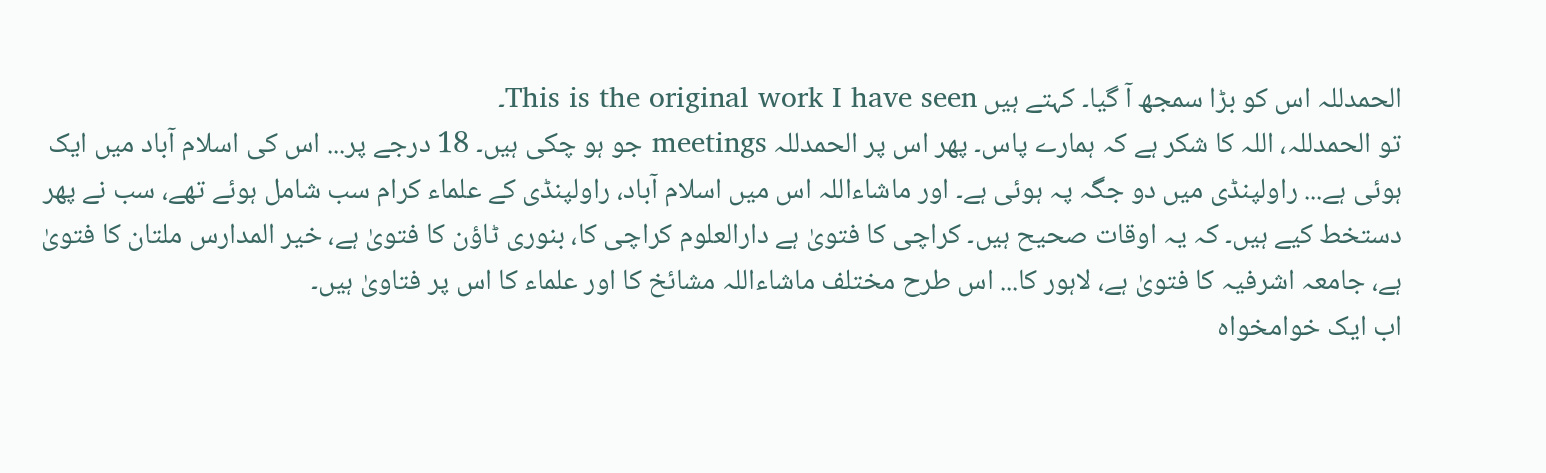الحمدللہ اس کو بڑا سمجھ آ گیا۔ کہتے ہیں This is the original work I have seen۔
تو الحمدللہ، اللہ کا شکر ہے کہ ہمارے پاس۔ پھر اس پر الحمدللہ meetings جو ہو چکی ہیں۔ 18 درجے پر... اس کی اسلام آباد میں ایک ہوئی ہے... راولپنڈی میں دو جگہ پہ ہوئی ہے۔ اور ماشاءاللہ اس میں اسلام آباد، راولپنڈی کے علماء کرام سب شامل ہوئے تھے، سب نے پھر دستخط کیے ہیں۔ کہ یہ اوقات صحیح ہیں۔ کراچی کا فتویٰ ہے دارالعلوم کراچی کا، بنوری ٹاؤن کا فتویٰ ہے، خیر المدارس ملتان کا فتویٰ ہے، جامعہ اشرفیہ کا فتویٰ ہے، لاہور کا... اس طرح مختلف ماشاءاللہ مشائخ کا اور علماء کا اس پر فتاویٰ ہیں۔
اب ایک خوامخواہ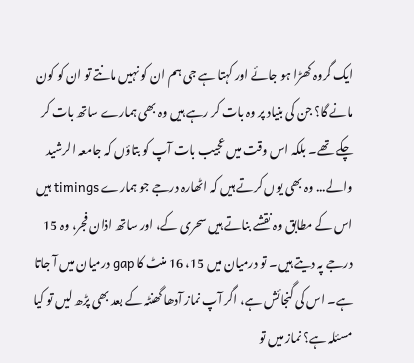ایک گروہ کھڑا ہو جائے اور کہتا ہے جی ہم ان کو نہیں مانتے تو ان کو کون مانے گا؟ جن کی بنیاد پر وہ بات کر رہے ہیں وہ بھی ہمارے ساتھ بات کر چکے تھے۔ بلکہ اس وقت میں عجیب بات آپ کو بتاؤں کہ جامعہ الرشید والے... وہ بھی یوں کرتے ہیں کہ اٹھارہ درجے جو ہمارے timings ہیں اس کے مطابق وہ نقشے بناتے ہیں سحری کے، اور ساتھ اذان فجر، وہ 15 درجے پہ دیتے ہیں۔ تو درمیان میں 15، 16 منٹ کا gap درمیان میں آ جاتا ہے۔ اس کی گنجائش ہے، اگر آپ نماز آدھا گھنٹہ کے بعد بھی پڑھ لیں تو کیا مسئلہ ہے؟ نماز میں تو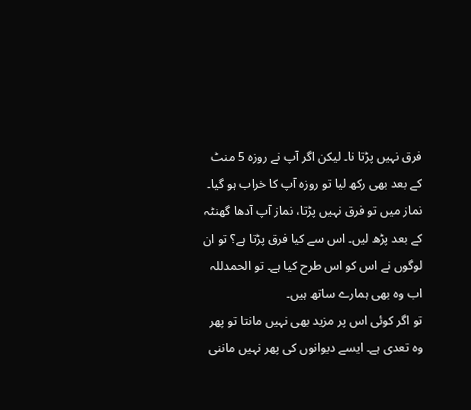فرق نہیں پڑتا نا۔ لیکن اگر آپ نے روزہ 5 منٹ کے بعد بھی رکھ لیا تو روزہ آپ کا خراب ہو گیا۔ نماز میں تو فرق نہیں پڑتا، نماز آپ آدھا گھنٹہ کے بعد پڑھ لیں۔ اس سے کیا فرق پڑتا ہے؟ تو ان لوگوں نے اس کو اس طرح کیا ہے۔ تو الحمدللہ اب وہ بھی ہمارے ساتھ ہیں۔
تو اگر کوئی اس پر مزید بھی نہیں مانتا تو پھر وہ تعدی ہے۔ ایسے دیوانوں کی پھر نہیں ماننی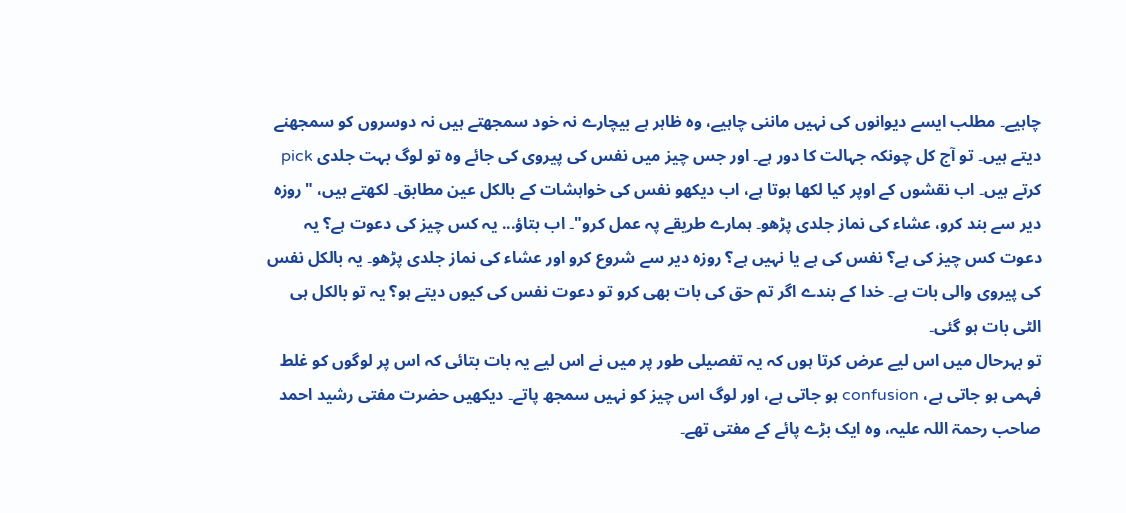چاہیے۔ مطلب ایسے دیوانوں کی نہیں ماننی چاہیے، وہ ظاہر ہے بیچارے نہ خود سمجھتے ہیں نہ دوسروں کو سمجھنے دیتے ہیں۔ تو آج کل چونکہ جہالت کا دور ہے۔ اور جس چیز میں نفس کی پیروی کی جائے وہ تو لوگ بہت جلدی pick کرتے ہیں۔ اب نقشوں کے اوپر کیا لکھا ہوتا ہے، اب دیکھو نفس کی خواہشات کے بالکل عین مطابق۔ لکھتے ہیں، "روزہ دیر سے بند کرو، عشاء کی نماز جلدی پڑھو۔ ہمارے طریقے پہ عمل کرو"۔ اب بتاؤ... یہ کس چیز کی دعوت ہے؟ یہ دعوت کس چیز کی ہے؟ نفس کی ہے یا نہیں ہے؟ روزہ دیر سے شروع کرو اور عشاء کی نماز جلدی پڑھو۔ یہ بالکل نفس کی پیروی والی بات ہے۔ خدا کے بندے اگر تم حق کی بات بھی کرو تو دعوت نفس کی کیوں دیتے ہو؟ یہ تو بالکل ہی الٹی بات ہو گئی۔
تو بہرحال میں اس لیے عرض کرتا ہوں کہ یہ تفصیلی طور پر میں نے اس لیے یہ بات بتائی کہ اس پر لوگوں کو غلط فہمی ہو جاتی ہے، confusion ہو جاتی ہے، اور لوگ اس چیز کو نہیں سمجھ پاتے۔ دیکھیں حضرت مفتی رشید احمد صاحب رحمۃ اللہ علیہ، وہ ایک بڑے پائے کے مفتی تھے۔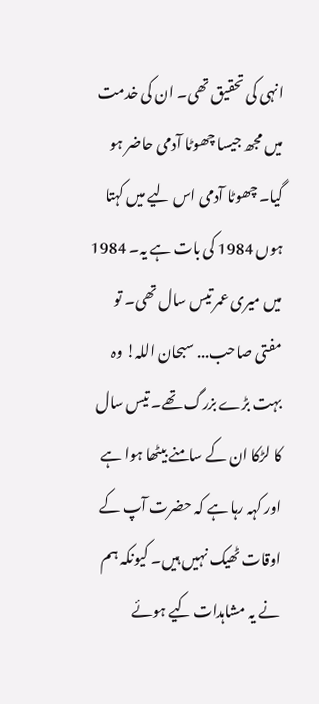انہی کی تحقیق تھی۔ ان کی خدمت میں مجھ جیسا چھوٹا آدمی حاضر ہو گیا۔ چھوٹا آدمی اس لیے میں کہتا ہوں 1984 کی بات ہے یہ۔ 1984 میں میری عمر تیس سال تھی۔ تو مفتی صاحب... سبحان اللہ! وہ بہت بڑے بزرگ تھے۔ تیس سال کا لڑکا ان کے سامنے بیٹھا ہوا ہے اور کہہ رہا ہے کہ حضرت آپ کے اوقات ٹھیک نہیں ہیں۔ کیونکہ ہم نے یہ مشاہدات کیے ہوئے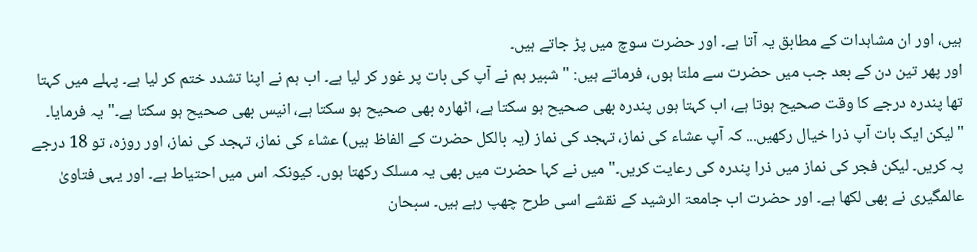ہیں، اور ان مشاہدات کے مطابق یہ آتا ہے۔ اور حضرت سوچ میں پڑ جاتے ہیں۔
اور پھر تین دن کے بعد جب میں حضرت سے ملتا ہوں، فرماتے ہیں: "شبیر ہم نے آپ کی بات پر غور کر لیا ہے۔ اب ہم نے اپنا تشدد ختم کر لیا ہے۔ پہلے میں کہتا تھا پندرہ درجے کا وقت صحیح ہوتا ہے، اب کہتا ہوں پندرہ بھی صحیح ہو سکتا ہے، اٹھارہ بھی صحیح ہو سکتا ہے، انیس بھی صحیح ہو سکتا ہے۔" یہ فرمایا۔ "لیکن ایک بات آپ ذرا خیال رکھیں... کہ آپ عشاء کی نماز، تہجد کی نماز (یہ بالکل حضرت کے الفاظ ہیں) عشاء کی نماز، تہجد کی نماز، اور روزہ، تو 18 درجے پہ کریں۔ لیکن فجر کی نماز میں ذرا پندرہ کی رعایت کریں۔" میں نے کہا حضرت میں بھی یہ مسلک رکھتا ہوں۔ کیونکہ اس میں احتیاط ہے۔ اور یہی فتاویٰ عالمگیری نے بھی لکھا ہے۔ اور حضرت اب جامعۃ الرشید کے نقشے اسی طرح چھپ رہے ہیں۔ سبحان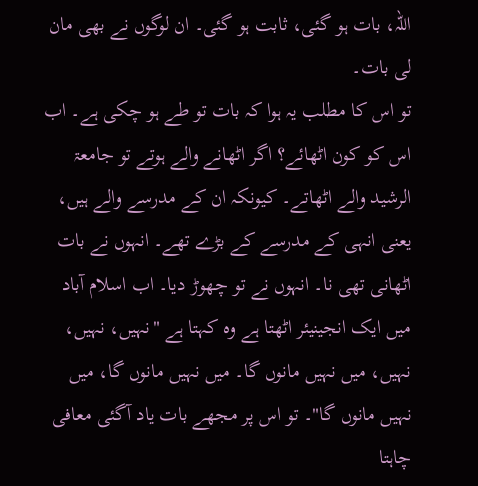اللہ، بات ہو گئی، ثابت ہو گئی۔ ان لوگوں نے بھی مان لی بات۔
تو اس کا مطلب یہ ہوا کہ بات تو طے ہو چکی ہے۔ اب اس کو کون اٹھائے؟ اگر اٹھانے والے ہوتے تو جامعۃ الرشید والے اٹھاتے۔ کیونکہ ان کے مدرسے والے ہیں، یعنی انہی کے مدرسے کے بڑے تھے۔ انہوں نے بات اٹھانی تھی نا۔ انہوں نے تو چھوڑ دیا۔ اب اسلام آباد میں ایک انجینیئر اٹھتا ہے وہ کہتا ہے "نہیں، نہیں، نہیں، میں نہیں مانوں گا۔ میں نہیں مانوں گا، میں نہیں مانوں گا"۔ تو اس پر مجھے بات یاد آگئی معافی چاہتا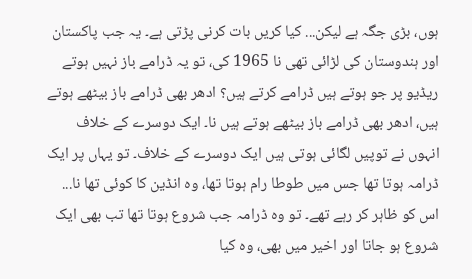ہوں، بڑی جگہ ہے لیکن... کیا کریں بات کرنی پڑتی ہے۔ یہ جب پاکستان اور ہندوستان کی لڑائی تھی نا 1965 کی، تو یہ ڈرامے باز نہیں ہوتے ریڈیو پر جو ہوتے ہیں ڈرامے کرتے ہیں؟ ادھر بھی ڈرامے باز بیٹھے ہوتے ہیں، ادھر بھی ڈرامے باز بیٹھے ہوتے ہیں نا۔ ایک دوسرے کے خلاف انہوں نے توپیں لگائی ہوتی ہیں ایک دوسرے کے خلاف۔ تو یہاں پر ایک ڈرامہ ہوتا تھا جس میں طوطا رام ہوتا تھا، وہ انڈین کا کوئی تھا نا... اس کو ظاہر کر رہے تھے۔ تو وہ ڈرامہ جب شروع ہوتا تھا تب بھی ایک شروع ہو جاتا اور اخیر میں بھی، وہ کیا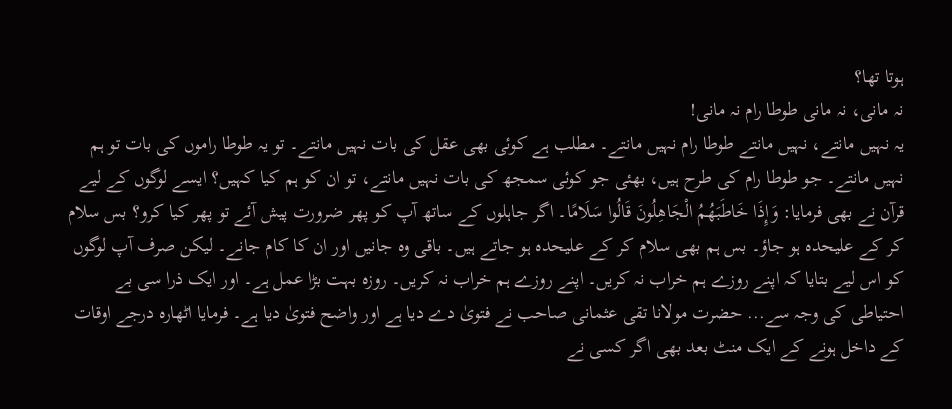ہوتا تھا؟
نہ مانی، نہ مانی طوطا رام نہ مانی!
یہ نہیں مانتے، نہیں مانتے طوطا رام نہیں مانتے۔ مطلب ہے کوئی بھی عقل کی بات نہیں مانتے۔ تو یہ طوطا راموں کی بات تو ہم نہیں مانتے۔ جو طوطا رام کی طرح ہیں، بھئی جو کوئی سمجھ کی بات نہیں مانتے، تو ان کو ہم کیا کہیں؟ ایسے لوگوں کے لیے قرآن نے بھی فرمایا: وَإِذَا خَاطَبَهُمُ الْجَاهِلُونَ قَالُوا سَلَامًا۔ اگر جاہلوں کے ساتھ آپ کو پھر ضرورت پیش آئے تو پھر کیا کرو؟ بس سلام کر کے علیحدہ ہو جاؤ۔ بس ہم بھی سلام کر کے علیحدہ ہو جاتے ہیں۔ باقی وہ جانیں اور ان کا کام جانے۔ لیکن صرف آپ لوگوں کو اس لیے بتایا کہ اپنے روزے ہم خراب نہ کریں۔ اپنے روزے ہم خراب نہ کریں۔ روزہ بہت بڑا عمل ہے۔ اور ایک ذرا سی بے احتیاطی کی وجہ سے... حضرت مولانا تقی عثمانی صاحب نے فتویٰ دے دیا ہے اور واضح فتویٰ دیا ہے۔ فرمایا اٹھارہ درجے اوقات کے داخل ہونے کے ایک منٹ بعد بھی اگر کسی نے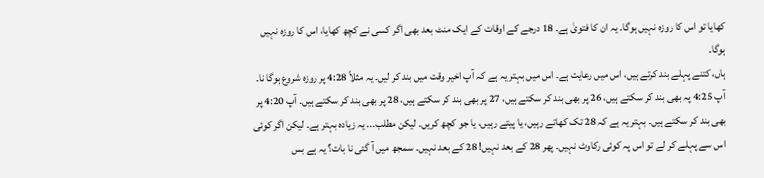کھایا تو اس کا روزہ نہیں ہوگا۔ یہ ان کا فتویٰ ہے۔ 18 درجے کے اوقات کے ایک منٹ بعد بھی اگر کسی نے کچھ کھایا، اس کا روزہ نہیں ہوگا۔
ہاں، کتنے پہلے بند کرتے ہیں، اس میں رعایت ہے۔ اس میں بہتر یہ ہے کہ آپ اخیر وقت میں بند کر لیں۔ یہ مثلاً 4:28 پر روزہ شروع ہوگا نا۔ آپ 4:25 پہ بھی بند کر سکتے ہیں، 26 پر بھی بند کر سکتے ہیں، 27 پر بھی بند کر سکتے ہیں، 28 پر بھی بند کر سکتے ہیں۔ آپ 4:20 پر بھی بند کر سکتے ہیں۔ بہتر یہ ہے کہ 28 تک کھاتے رہیں، یا پیتے رہیں، یا جو کچھ کریں۔ لیکن مطلب... یہ زیادہ بہتر ہے۔ لیکن اگر کوئی اس سے پہلے کر لے تو اس پہ کوئی رکاوٹ نہیں۔ پھر 28 کے بعد نہیں! 28 کے بعد نہیں۔ سمجھ میں آ گئی نا بات؟ یہ ہے بس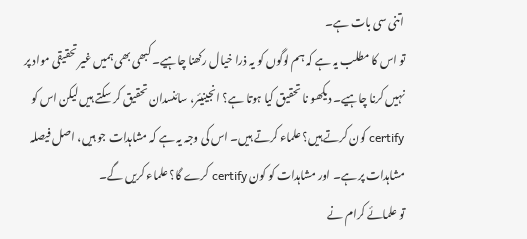اتنی سی بات ہے۔
تو اس کا مطلب یہ ہے کہ ہم لوگوں کو یہ ذرا خیال رکھنا چاہیے۔ کبھی بھی ہمیں غیر تحقیقی مواد پر نہیں کرنا چاہیے۔ دیکھو نا تحقیق کیا ہوتا ہے؟ انجینیئر، سائنسدان تحقیق کر سکتے ہیں لیکن اس کو certify کون کرتے ہیں؟ علماء کرتے ہیں۔ اس کی وجہ یہ ہے کہ مشاہدات جو ہیں، اصل فیصلہ مشاہدات پر ہے۔ اور مشاہدات کو کون certify کرے گا؟ علماء کریں گے۔
تو علمائے کرام نے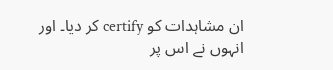ان مشاہدات کو certify کر دیا۔ اور انہوں نے اس پر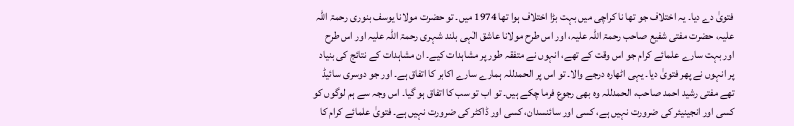فتویٰ دے دیا۔ یہ اختلاف جو تھا نا کراچی میں بہت بڑا اختلاف ہوا تھا 1974 میں۔ تو حضرت مولانا یوسف بنوری رحمۃ اللہ علیہ، حضرت مفتی شفیع صاحب رحمۃ اللہ علیہ، اور اس طرح مولانا عاشق الٰہی بلند شہری رحمۃ اللہ علیہ اور اس طرح اور بہت سارے علمائے کرام جو اس وقت کے تھے، انہوں نے متفقہ طور پر مشاہدات کیے۔ ان مشاہدات کے نتائج کی بنیاد پر انہوں نے پھر فتویٰ دیا۔ یہی اٹھارہ درجے والا۔ تو اس پر الحمدللہ ہمارے سارے اکابر کا اتفاق ہے۔ اور جو دوسری سائیڈ تھے مفتی رشید احمد صاحب، الحمدللہ وہ بھی رجوع فرما چکے ہیں۔ تو اب تو سب کا اتفاق ہو گیا۔ اس وجہ سے ہم لوگوں کو کسی اور انجینیئر کی ضرورت نہیں ہے، کسی اور سائنسدان، کسی اور ڈاکٹر کی ضرورت نہیں ہے۔ فتویٰ علمائے کرام کا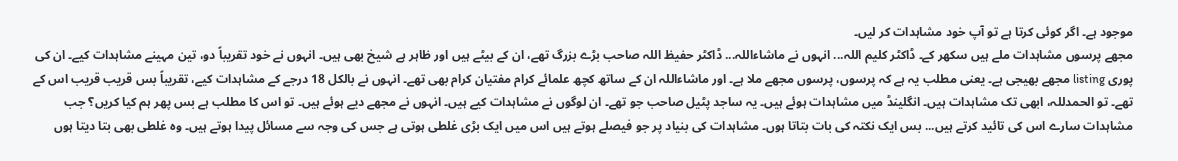موجود ہے۔ اگر کوئی کرتا ہے تو آپ خود مشاہدات کر لیں۔
مجھے پرسوں مشاہدات ملے ہیں سکھر کے۔ ڈاکٹر کلیم اللہ... انہوں نے ماشاءاللہ... ڈاکٹر حفیظ اللہ صاحب بڑے بزرگ تھے، ان کے بیٹے ہیں اور ظاہر ہے شیخ بھی ہیں۔ انہوں نے خود تقریباً دو، تین مہینے مشاہدات کیے۔ ان کی پوری listing مجھے بھیجی ہے۔ یعنی مطلب یہ ہے کہ پرسوں، پرسوں مجھے ملا ہے۔ اور ماشاءاللہ ان کے ساتھ کچھ علمائے کرام مفتیان کرام بھی تھے۔ انہوں نے بالکل 18 درجے کے مشاہدات کیے، تقریباً بس قریب قریب اس کے تھے۔ تو الحمدللہ، ابھی تک مشاہدات ہیں۔ انگلینڈ میں مشاہدات ہوئے ہیں۔ یہ ساجد پٹیل صاحب جو تھے۔ ان لوگوں نے مشاہدات کیے ہیں۔ انہوں نے مجھے دیے ہوئے ہیں۔ تو اس کا مطلب ہے بس پھر ہم کیا کریں؟ جب مشاہدات سارے اس کی تائید کرتے ہیں... بس ایک نکتہ کی بات بتاتا ہوں۔ مشاہدات کی بنیاد پر جو فیصلے ہوتے ہیں اس میں ایک بڑی غلطی ہوتی ہے جس کی وجہ سے مسائل پیدا ہوتے ہیں۔ وہ غلطی بھی بتا دیتا ہوں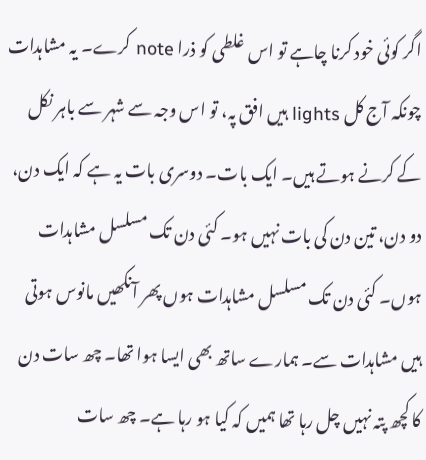اگر کوئی خود کرنا چاہے تو اس غلطی کو ذرا note کرے۔ یہ مشاہدات چونکہ آج کل lights ہیں افق پہ، تو اس وجہ سے شہر سے باہر نکل کے کرنے ہوتے ہیں۔ ایک بات۔ دوسری بات یہ ہے کہ ایک دن، دو دن، تین دن کی بات نہیں ہو۔ کئی دن تک مسلسل مشاہدات ہوں۔ کئی دن تک مسلسل مشاہدات ہوں پھر آنکھیں مانوس ہوتی ہیں مشاہدات سے۔ ہمارے ساتھ بھی ایسا ہوا تھا۔ چھ سات دن کا کچھ پتہ نہیں چل رہا تھا ہمیں کہ کیا ہو رہا ہے۔ چھ سات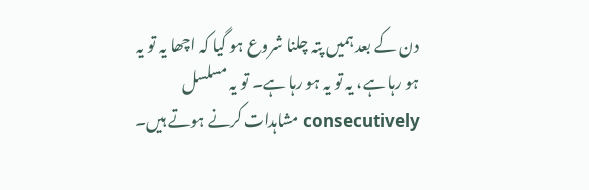دن کے بعد ہمیں پتہ چلنا شروع ہو گیا کہ اچھا یہ تو یہ ہو رہا ہے، یہ تو یہ ہو رہا ہے۔ تو یہ مسلسل consecutively مشاہدات کرنے ہوتے ہیں۔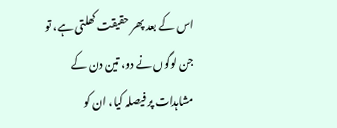اس کے بعد پھر حقیقت کھلتی ہے، تو جن لوگوں نے دو، تین دن کے مشاہدات پر فیصلہ کیا، ان کو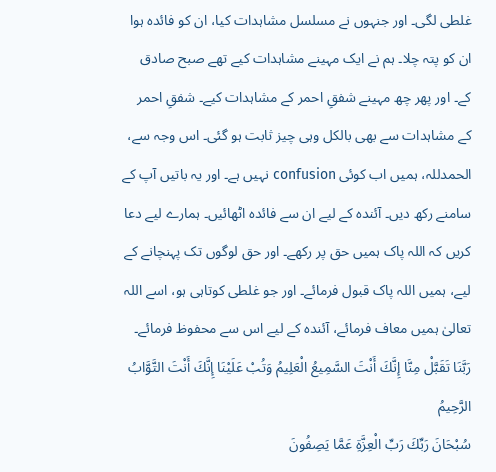غلطی لگی۔ اور جنہوں نے مسلسل مشاہدات کیا، ان کو فائدہ ہوا ان کو پتہ چلا۔ ہم نے ایک مہینے مشاہدات کیے تھے صبح صادق کے۔ اور پھر چھ مہینے شفقِ احمر کے مشاہدات کیے۔ شفقِ احمر کے مشاہدات سے بھی بالکل وہی چیز ثابت ہو گئی۔ اس وجہ سے، الحمدللہ، ہمیں اب کوئی confusion نہیں ہے۔ اور یہ باتیں آپ کے سامنے رکھ دیں۔ آئندہ کے لیے ان سے فائدہ اٹھائیں۔ ہمارے لیے دعا کریں کہ اللہ پاک ہمیں حق پر رکھے۔ اور حق لوگوں تک پہنچانے کے لیے، ہمیں اللہ پاک قبول فرمائے۔ اور جو غلطی کوتاہی ہو، اسے اللہ تعالیٰ ہمیں معاف فرمائے، آئندہ کے لیے اس سے محفوظ فرمائے۔
رَبَّنَا تَقَبَّلْ مِنَّا إِنَّكَ أَنْتَ السَّمِيعُ الْعَلِيمُ وَتُبْ عَلَيْنَا إِنَّكَ أَنْتَ التَّوَّابُ الرَّحِيمُ
سُبْحَانَ رَبِّكَ رَبِّ الْعِزَّةِ عَمَّا يَصِفُونَ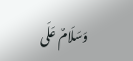وَسَلَامٌ عَلَى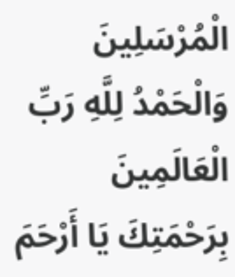الْمُرْسَلِينَ وَالْحَمْدُ لِلَّهِ رَبِّ الْعَالَمِينَ بِرَحْمَتِكَ يَا أَرْحَمَ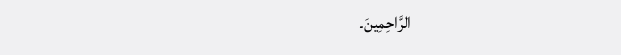الرَّاحِمِينَ۔